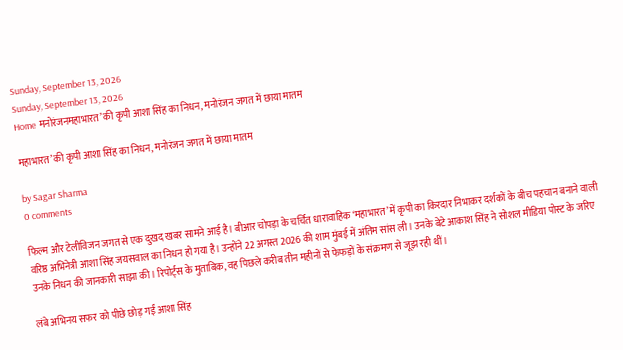Sunday, September 13, 2026
Sunday, September 13, 2026
Home मनोरंजनमहाभारत’ की कृपी आशा सिंह का निधन, मनोरंजन जगत में छाया मातम

महाभारत’ की कृपी आशा सिंह का निधन, मनोरंजन जगत में छाया मातम

by Sagar Sharma
0 comments

फिल्म और टेलीविजन जगत से एक दुखद खबर सामने आई है। बीआर चोपड़ा के चर्चित धारावाहिक ‘महाभारत’ में कृपी का किरदार निभाकर दर्शकों के बीच पहचान बनाने वाली वरिष्ठ अभिनेत्री आशा सिंह जयसवाल का निधन हो गया है। उन्होंने 22 अगस्त 2026 की शाम मुंबई में अंतिम सांस ली। उनके बेटे आकाश सिंह ने सोशल मीडिया पोस्ट के जरिए उनके निधन की जानकारी साझा की। रिपोर्ट्स के मुताबिक, वह पिछले करीब तीन महीनों से फेफड़ों के संक्रमण से जूझ रही थीं।

लंबे अभिनय सफर को पीछे छोड़ गईं आशा सिंह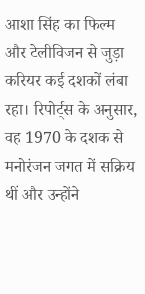आशा सिंह का फिल्म और टेलीविजन से जुड़ा करियर कई दशकों लंबा रहा। रिपोर्ट्स के अनुसार, वह 1970 के दशक से मनोरंजन जगत में सक्रिय थीं और उन्होंने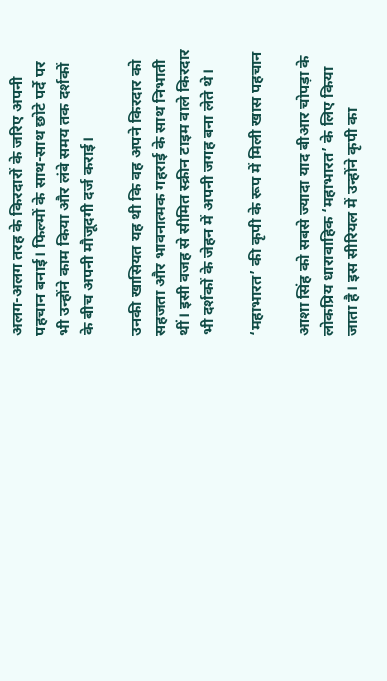अलग-अलग तरह के किरदारों के जरिए अपनी पहचान बनाई। फिल्मों के साथ-साथ छोटे पर्दे पर भी उन्होंने काम किया और लंबे समय तक दर्शकों के बीच अपनी मौजूदगी दर्ज कराई।

उनकी खासियत यह थी कि वह अपने किरदार को सहजता और भावनात्मक गहराई के साथ निभाती थीं। इसी वजह से सीमित स्क्रीन टाइम वाले किरदार भी दर्शकों के जेहन में अपनी जगह बना लेते थे।

‘महाभारत’ की कृपी के रूप में मिली खास पहचान

आशा सिंह को सबसे ज्यादा याद बीआर चोपड़ा के लोकप्रिय धारावाहिक ‘महाभारत’ के लिए किया जाता है। इस सीरियल में उन्होंने कृपी का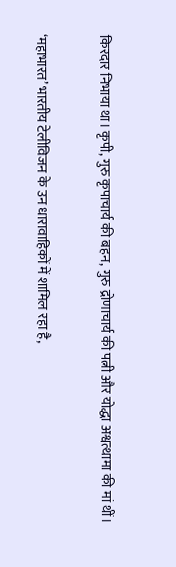किरदार निभाया था। कृपी, गुरु कृपाचार्य की बहन, गुरु द्रोणाचार्य की पत्नी और योद्धा अश्वत्थामा की मां थीं।

‘महाभारत’ भारतीय टेलीविजन के उन धारावाहिकों में शामिल रहा है,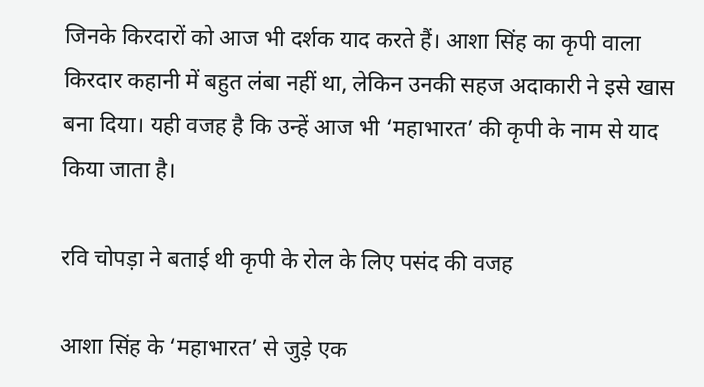जिनके किरदारों को आज भी दर्शक याद करते हैं। आशा सिंह का कृपी वाला किरदार कहानी में बहुत लंबा नहीं था, लेकिन उनकी सहज अदाकारी ने इसे खास बना दिया। यही वजह है कि उन्हें आज भी ‘महाभारत’ की कृपी के नाम से याद किया जाता है।

रवि चोपड़ा ने बताई थी कृपी के रोल के लिए पसंद की वजह

आशा सिंह के ‘महाभारत’ से जुड़े एक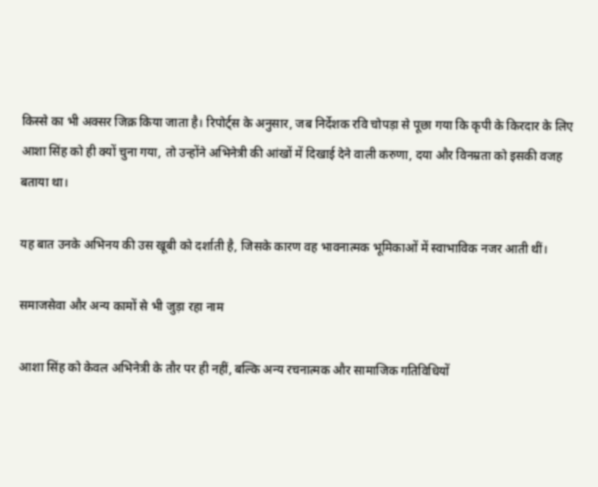किस्से का भी अक्सर जिक्र किया जाता है। रिपोर्ट्स के अनुसार, जब निर्देशक रवि चोपड़ा से पूछा गया कि कृपी के किरदार के लिए आशा सिंह को ही क्यों चुना गया, तो उन्होंने अभिनेत्री की आंखों में दिखाई देने वाली करुणा, दया और विनम्रता को इसकी वजह बताया था।

यह बात उनके अभिनय की उस खूबी को दर्शाती है, जिसके कारण वह भावनात्मक भूमिकाओं में स्वाभाविक नजर आती थीं।

समाजसेवा और अन्य कामों से भी जुड़ा रहा नाम

आशा सिंह को केवल अभिनेत्री के तौर पर ही नहीं, बल्कि अन्य रचनात्मक और सामाजिक गतिविधियों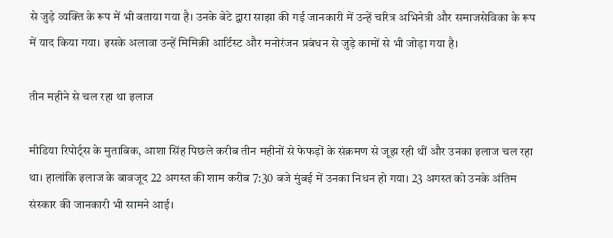से जुड़े व्यक्ति के रूप में भी बताया गया है। उनके बेटे द्वारा साझा की गई जानकारी में उन्हें चरित्र अभिनेत्री और समाजसेविका के रूप में याद किया गया। इसके अलावा उन्हें मिमिक्री आर्टिस्ट और मनोरंजन प्रबंधन से जुड़े कामों से भी जोड़ा गया है।

तीन महीने से चल रहा था इलाज

मीडिया रिपोर्ट्स के मुताबिक, आशा सिंह पिछले करीब तीन महीनों से फेफड़ों के संक्रमण से जूझ रही थीं और उनका इलाज चल रहा था। हालांकि इलाज के बावजूद 22 अगस्त की शाम करीब 7:30 बजे मुंबई में उनका निधन हो गया। 23 अगस्त को उनके अंतिम संस्कार की जानकारी भी सामने आई।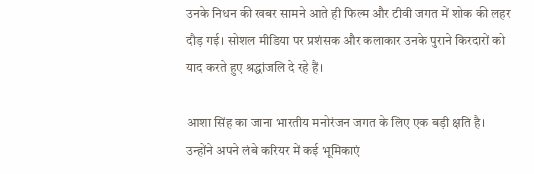उनके निधन की खबर सामने आते ही फिल्म और टीवी जगत में शोक की लहर दौड़ गई। सोशल मीडिया पर प्रशंसक और कलाकार उनके पुराने किरदारों को याद करते हुए श्रद्धांजलि दे रहे हैं।

आशा सिंह का जाना भारतीय मनोरंजन जगत के लिए एक बड़ी क्षति है। उन्होंने अपने लंबे करियर में कई भूमिकाएं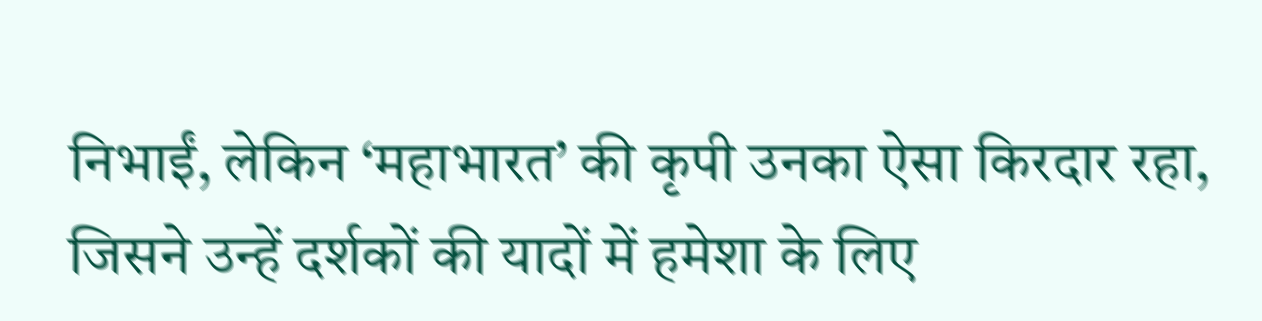निभाईं, लेकिन ‘महाभारत’ की कृपी उनका ऐसा किरदार रहा, जिसने उन्हें दर्शकों की यादों में हमेशा के लिए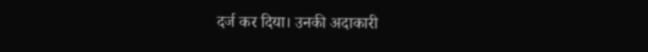दर्ज कर दिया। उनकी अदाकारी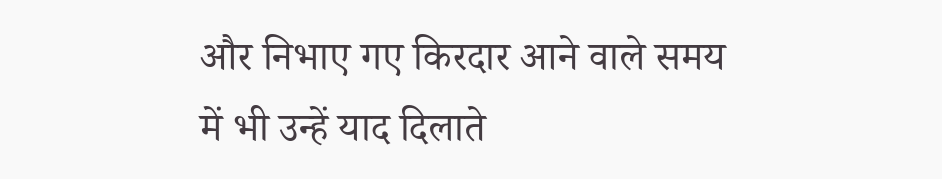और निभाए गए किरदार आने वाले समय में भी उन्हें याद दिलाते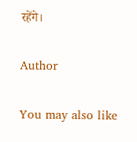रहेंगे।

Author

You may also like